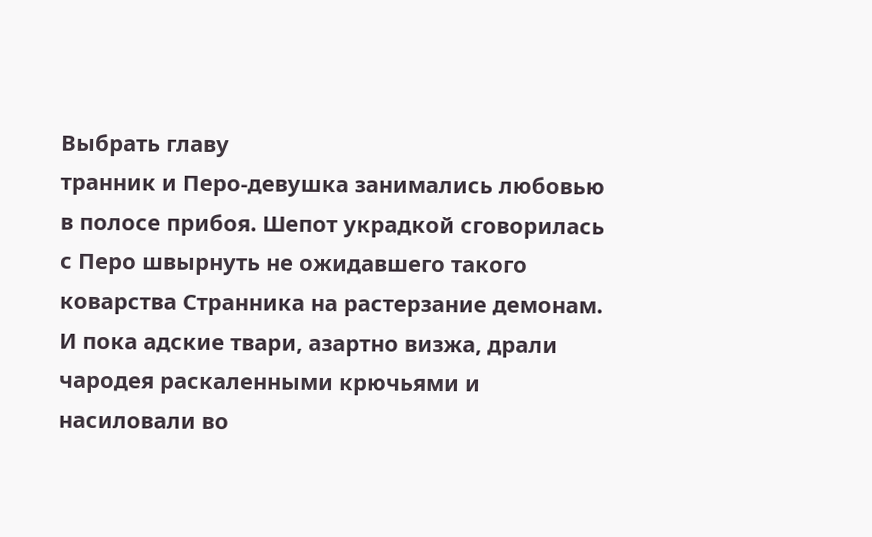Выбрать главу
транник и Перо-девушка занимались любовью в полосе прибоя. Шепот украдкой сговорилась с Перо швырнуть не ожидавшего такого коварства Странника на растерзание демонам. И пока адские твари, азартно визжа, драли чародея раскаленными крючьями и насиловали во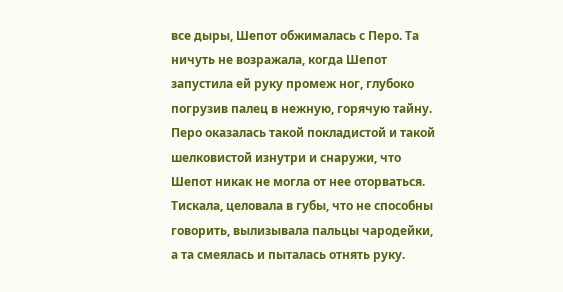все дыры, Шепот обжималась с Перо. Та ничуть не возражала, когда Шепот запустила ей руку промеж ног, глубоко погрузив палец в нежную, горячую тайну. Перо оказалась такой покладистой и такой шелковистой изнутри и снаружи, что Шепот никак не могла от нее оторваться. Тискала, целовала в губы, что не способны говорить, вылизывала пальцы чародейки, а та смеялась и пыталась отнять руку.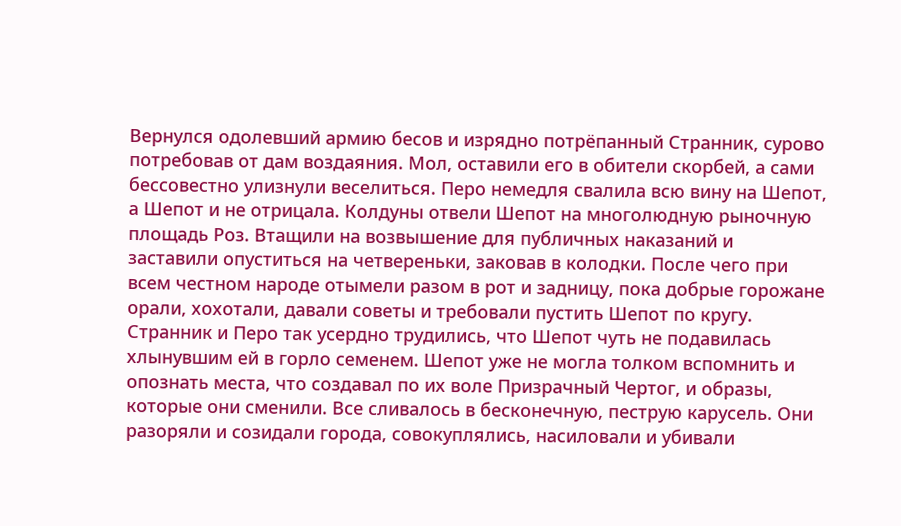Вернулся одолевший армию бесов и изрядно потрёпанный Странник, сурово потребовав от дам воздаяния. Мол, оставили его в обители скорбей, а сами бессовестно улизнули веселиться. Перо немедля свалила всю вину на Шепот, а Шепот и не отрицала. Колдуны отвели Шепот на многолюдную рыночную площадь Роз. Втащили на возвышение для публичных наказаний и заставили опуститься на четвереньки, заковав в колодки. После чего при всем честном народе отымели разом в рот и задницу, пока добрые горожане орали, хохотали, давали советы и требовали пустить Шепот по кругу. Странник и Перо так усердно трудились, что Шепот чуть не подавилась хлынувшим ей в горло семенем. Шепот уже не могла толком вспомнить и опознать места, что создавал по их воле Призрачный Чертог, и образы, которые они сменили. Все сливалось в бесконечную, пеструю карусель. Они разоряли и созидали города, совокуплялись, насиловали и убивали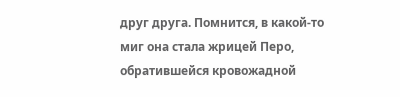друг друга. Помнится, в какой-то миг она стала жрицей Перо, обратившейся кровожадной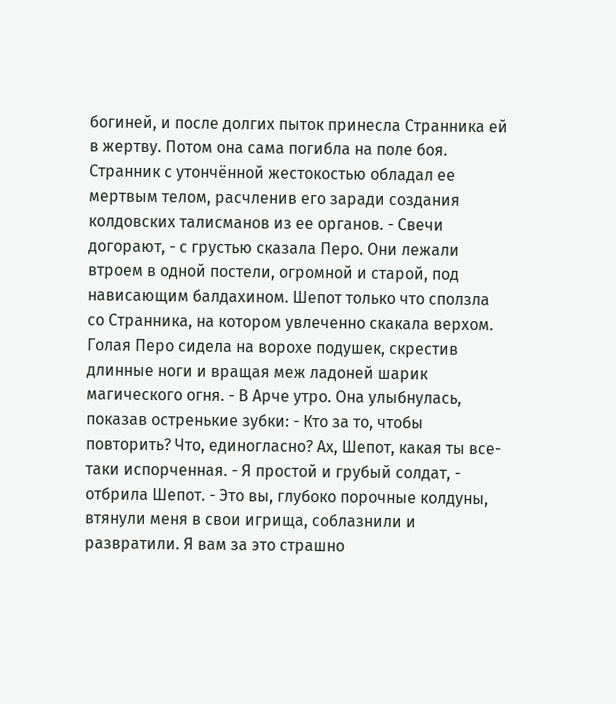богиней, и после долгих пыток принесла Странника ей в жертву. Потом она сама погибла на поле боя. Странник с утончённой жестокостью обладал ее мертвым телом, расчленив его заради создания колдовских талисманов из ее органов. - Свечи догорают, - с грустью сказала Перо. Они лежали втроем в одной постели, огромной и старой, под нависающим балдахином. Шепот только что сползла со Странника, на котором увлеченно скакала верхом. Голая Перо сидела на ворохе подушек, скрестив длинные ноги и вращая меж ладоней шарик магического огня. - В Арче утро. Она улыбнулась, показав остренькие зубки: - Кто за то, чтобы повторить? Что, единогласно? Ах, Шепот, какая ты все-таки испорченная. - Я простой и грубый солдат, - отбрила Шепот. - Это вы, глубоко порочные колдуны, втянули меня в свои игрища, соблазнили и развратили. Я вам за это страшно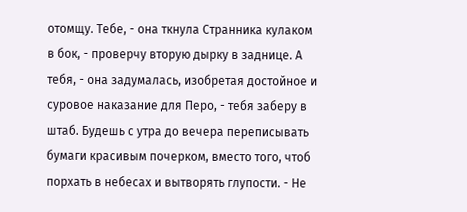отомщу. Тебе, - она ткнула Странника кулаком в бок, - проверчу вторую дырку в заднице. А тебя, - она задумалась, изобретая достойное и суровое наказание для Перо, - тебя заберу в штаб. Будешь с утра до вечера переписывать бумаги красивым почерком, вместо того, чтоб порхать в небесах и вытворять глупости. - Не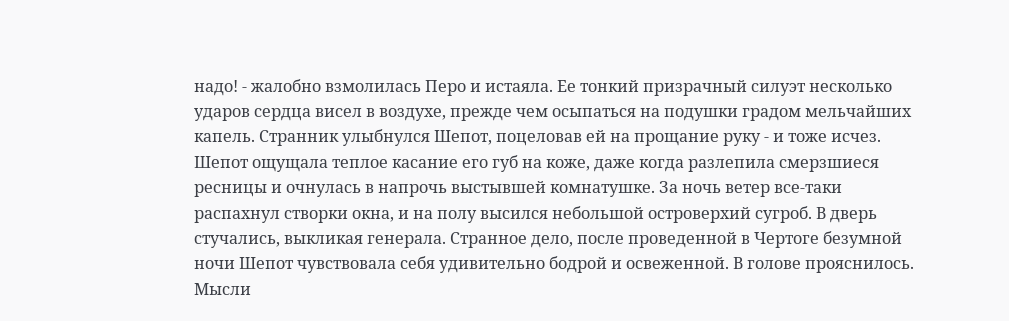надо! - жалобно взмолилась Перо и истаяла. Ее тонкий призрачный силуэт несколько ударов сердца висел в воздухе, прежде чем осыпаться на подушки градом мельчайших капель. Странник улыбнулся Шепот, поцеловав ей на прощание руку - и тоже исчез. Шепот ощущала теплое касание его губ на коже, даже когда разлепила смерзшиеся ресницы и очнулась в напрочь выстывшей комнатушке. За ночь ветер все-таки распахнул створки окна, и на полу высился небольшой островерхий сугроб. В дверь стучались, выкликая генерала. Странное дело, после проведенной в Чертоге безумной ночи Шепот чувствовала себя удивительно бодрой и освеженной. В голове прояснилось. Мысли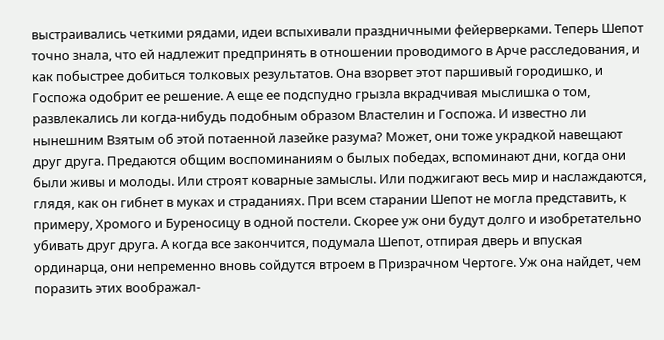выстраивались четкими рядами, идеи вспыхивали праздничными фейерверками. Теперь Шепот точно знала, что ей надлежит предпринять в отношении проводимого в Арче расследования, и как побыстрее добиться толковых результатов. Она взорвет этот паршивый городишко, и Госпожа одобрит ее решение. А еще ее подспудно грызла вкрадчивая мыслишка о том, развлекались ли когда-нибудь подобным образом Властелин и Госпожа. И известно ли нынешним Взятым об этой потаенной лазейке разума? Может, они тоже украдкой навещают друг друга. Предаются общим воспоминаниям о былых победах, вспоминают дни, когда они были живы и молоды. Или строят коварные замыслы. Или поджигают весь мир и наслаждаются, глядя, как он гибнет в муках и страданиях. При всем старании Шепот не могла представить, к примеру, Хромого и Буреносицу в одной постели. Скорее уж они будут долго и изобретательно убивать друг друга. А когда все закончится, подумала Шепот, отпирая дверь и впуская ординарца, они непременно вновь сойдутся втроем в Призрачном Чертоге. Уж она найдет, чем поразить этих воображал-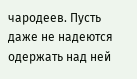чародеев. Пусть даже не надеются одержать над ней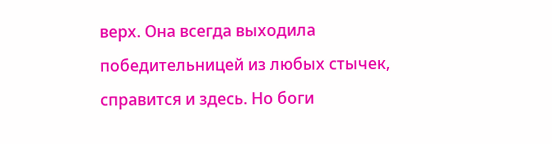верх. Она всегда выходила победительницей из любых стычек, справится и здесь. Но боги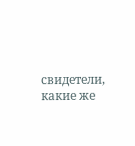свидетели, какие же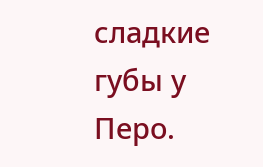сладкие губы у Перо.